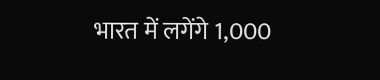भारत में लगेंगे 1,000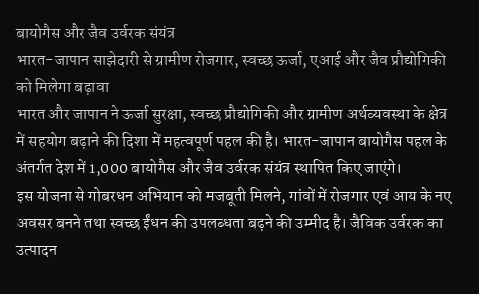बायोगैस और जैव उर्वरक संयंत्र
भारत-जापान साझेदारी से ग्रामीण रोजगार, स्वच्छ ऊर्जा, एआई और जैव प्रौद्योगिकी को मिलेगा बढ़ावा
भारत और जापान ने ऊर्जा सुरक्षा, स्वच्छ प्रौद्योगिकी और ग्रामीण अर्थव्यवस्था के क्षेत्र में सहयोग बढ़ाने की दिशा में महत्वपूर्ण पहल की है। भारत-जापान बायोगैस पहल के अंतर्गत देश में 1,000 बायोगैस और जैव उर्वरक संयंत्र स्थापित किए जाएंगे।
इस योजना से गोबरधन अभियान को मजबूती मिलने, गांवों में रोजगार एवं आय के नए अवसर बनने तथा स्वच्छ ईंधन की उपलब्धता बढ़ने की उम्मीद है। जैविक उर्वरक का उत्पादन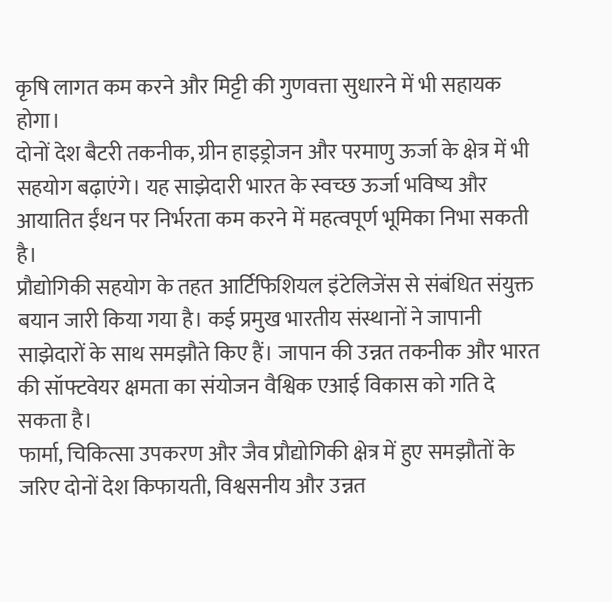कृषि लागत कम करने और मिट्टी की गुणवत्ता सुधारने में भी सहायक होगा।
दोनों देश बैटरी तकनीक, ग्रीन हाइड्रोजन और परमाणु ऊर्जा के क्षेत्र में भी सहयोग बढ़ाएंगे। यह साझेदारी भारत के स्वच्छ ऊर्जा भविष्य और आयातित ईंधन पर निर्भरता कम करने में महत्वपूर्ण भूमिका निभा सकती है।
प्रौद्योगिकी सहयोग के तहत आर्टिफिशियल इंटेलिजेंस से संबंधित संयुक्त बयान जारी किया गया है। कई प्रमुख भारतीय संस्थानों ने जापानी साझेदारों के साथ समझौते किए हैं। जापान की उन्नत तकनीक और भारत की सॉफ्टवेयर क्षमता का संयोजन वैश्विक एआई विकास को गति दे सकता है।
फार्मा, चिकित्सा उपकरण और जैव प्रौद्योगिकी क्षेत्र में हुए समझौतों के जरिए दोनों देश किफायती, विश्वसनीय और उन्नत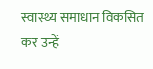स्वास्थ्य समाधान विकसित कर उन्हें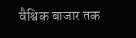वैश्विक बाजार तक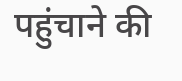पहुंचाने की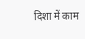दिशा में काम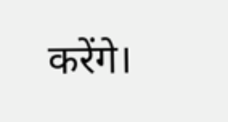करेंगे।